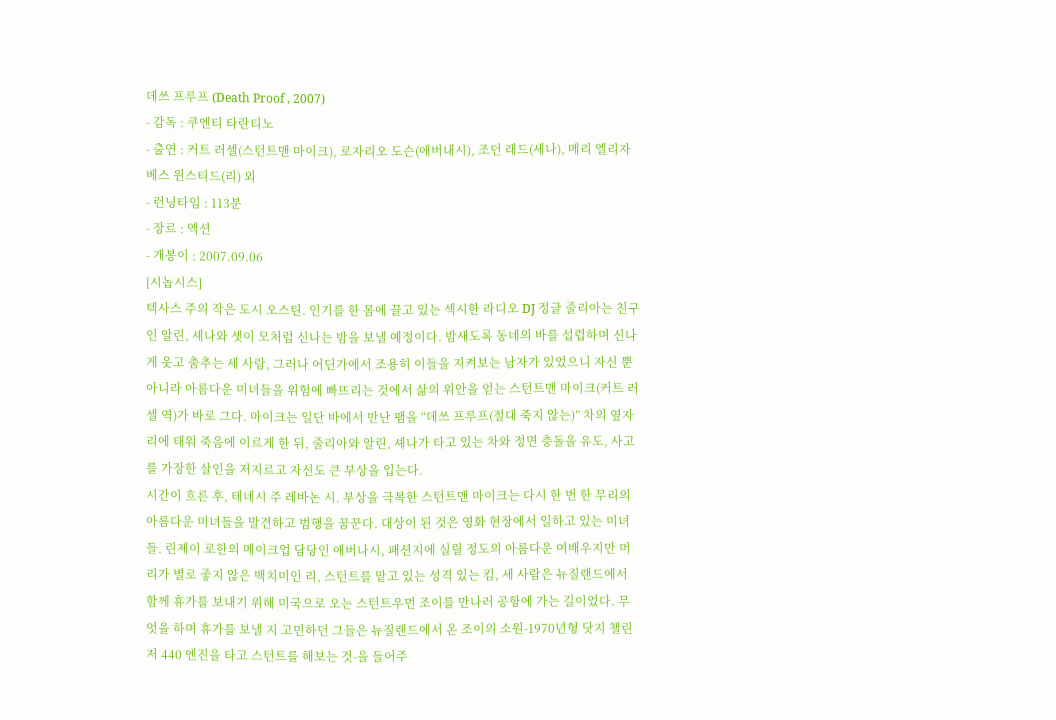데쓰 프루프 (Death Proof , 2007)
- 감독 : 쿠엔티 타란티노
- 출연 : 커트 러셀(스턴트맨 마이크), 로자리오 도슨(애버내시), 조던 래드(세나), 메리 엘리자베스 윈스티드(리) 외
- 런닝타임 : 113분
- 장르 : 액션
- 개봉이 : 2007.09.06
[시놉시스]
텍사스 주의 작은 도시 오스틴. 인기를 한 몸에 끌고 있는 섹시한 라디오 DJ 정글 줄리아는 친구인 알린, 셰나와 셋이 모처럼 신나는 밤을 보낼 예정이다. 밤새도록 동네의 바를 섭렵하며 신나게 웃고 춤추는 세 사람, 그러나 어딘가에서 조용히 이들을 지켜보는 남자가 있었으니 자신 뿐 아니라 아름다운 미녀들을 위험에 빠뜨리는 것에서 삶의 위안을 얻는 스턴트맨 마이크(커트 러셀 역)가 바로 그다. 마이크는 일단 바에서 만난 팸을 “데쓰 프루프(절대 죽지 않는)” 차의 옆자리에 태워 죽음에 이르게 한 뒤, 줄리아와 알린, 셰나가 타고 있는 차와 정면 충돌을 유도, 사고를 가장한 살인을 저지르고 자신도 큰 부상을 입는다.
시간이 흐른 후, 테네시 주 레바논 시. 부상을 극복한 스턴트맨 마이크는 다시 한 번 한 무리의 아름다운 미녀들을 발견하고 범행을 꿈꾼다. 대상이 된 것은 영화 현장에서 일하고 있는 미녀들. 린제이 로한의 메이크업 담당인 애버나시, 패션지에 실릴 정도의 아름다운 여배우지만 머리가 별로 좋지 않은 백치미인 리, 스턴트를 맡고 있는 성격 있는 킴, 세 사람은 뉴질랜드에서 함께 휴가를 보내기 위해 미국으로 오는 스턴트우먼 조이를 만나러 공항에 가는 길이었다. 무엇을 하며 휴가를 보낼 지 고민하던 그들은 뉴질랜드에서 온 조이의 소원-1970년형 닷지 챌린저 440 엔진을 타고 스턴트를 해보는 것-을 들어주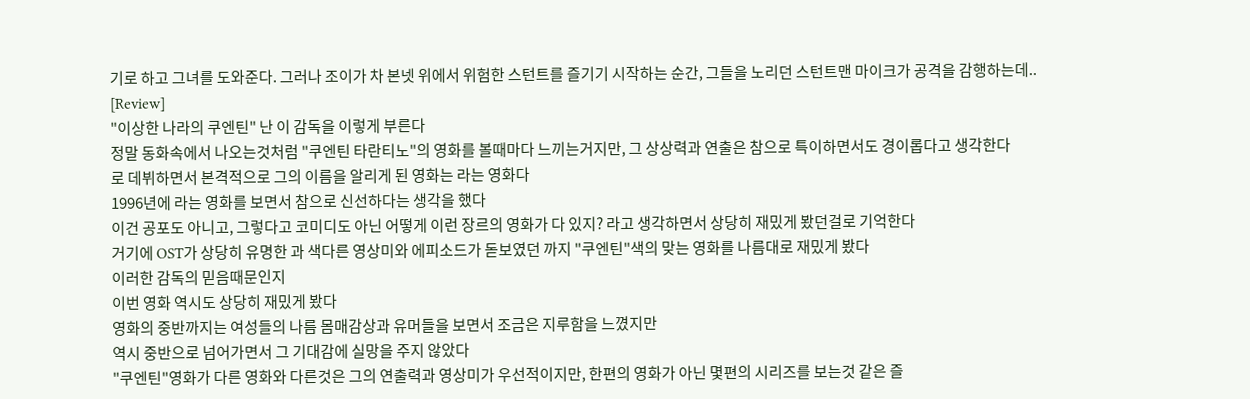기로 하고 그녀를 도와준다. 그러나 조이가 차 본넷 위에서 위험한 스턴트를 즐기기 시작하는 순간, 그들을 노리던 스턴트맨 마이크가 공격을 감행하는데..
[Review]
"이상한 나라의 쿠엔틴" 난 이 감독을 이렇게 부른다
정말 동화속에서 나오는것처럼 "쿠엔틴 타란티노"의 영화를 볼때마다 느끼는거지만, 그 상상력과 연출은 참으로 특이하면서도 경이롭다고 생각한다
로 데뷔하면서 본격적으로 그의 이름을 알리게 된 영화는 라는 영화다
1996년에 라는 영화를 보면서 참으로 신선하다는 생각을 했다
이건 공포도 아니고, 그렇다고 코미디도 아닌 어떻게 이런 장르의 영화가 다 있지? 라고 생각하면서 상당히 재밌게 봤던걸로 기억한다
거기에 OST가 상당히 유명한 과 색다른 영상미와 에피소드가 돋보였던 까지 "쿠엔틴"색의 맞는 영화를 나름대로 재밌게 봤다
이러한 감독의 믿음때문인지
이번 영화 역시도 상당히 재밌게 봤다
영화의 중반까지는 여성들의 나름 몸매감상과 유머들을 보면서 조금은 지루함을 느꼈지만
역시 중반으로 넘어가면서 그 기대감에 실망을 주지 않았다
"쿠엔틴"영화가 다른 영화와 다른것은 그의 연출력과 영상미가 우선적이지만, 한편의 영화가 아닌 몇편의 시리즈를 보는것 같은 즐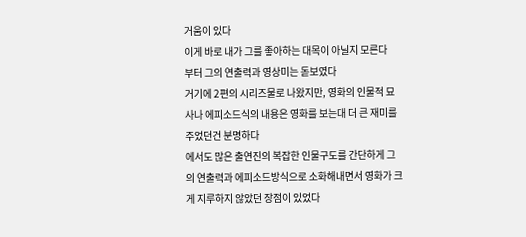거움이 있다
이게 바로 내가 그를 좋아하는 대목이 아닐지 모른다
부터 그의 연출력과 영상미는 돋보였다
거기에 2편의 시리즈물로 나왔지만, 영화의 인물적 묘사나 에피소드식의 내용은 영화를 보는대 더 큰 재미를 주었던건 분명하다
에서도 많은 출연진의 복잡한 인물구도를 간단하게 그의 연출력과 에피소드방식으로 소화해내면서 영화가 크게 지루하지 않았던 장점이 있었다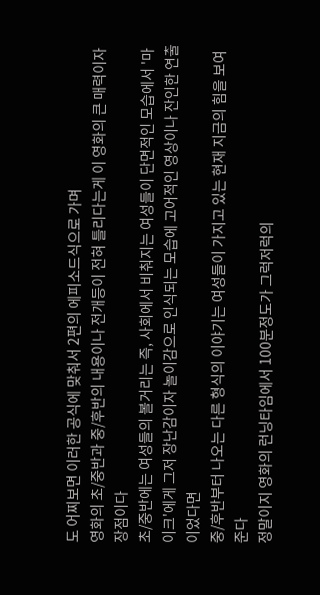도 어찌보면 이러한 공식에 맞춰서 2편의 에피소드식으로 가며
영화의 초/중반과 중/후반의 내용이나 전개등이 전혀 틀리다는게 이 영화의 큰 매력이자 장점이다
초/중반에는 여성들의 볼거리는 즉, 사회에서 비춰지는 여성들이 단면적인 모습에서 '마이크'에게 그저 장난감이자 놀이감으로 인식되는 모습에 고어적인 영상이나 잔인한 연출이었다면
중/후반부터 나오는 다른 형식의 이야기는 여성들이 가지고 있는 현재 지금의 힘을 보여준다
정말이지 영화의 런닝타임에서 100분정도가 그럭저럭의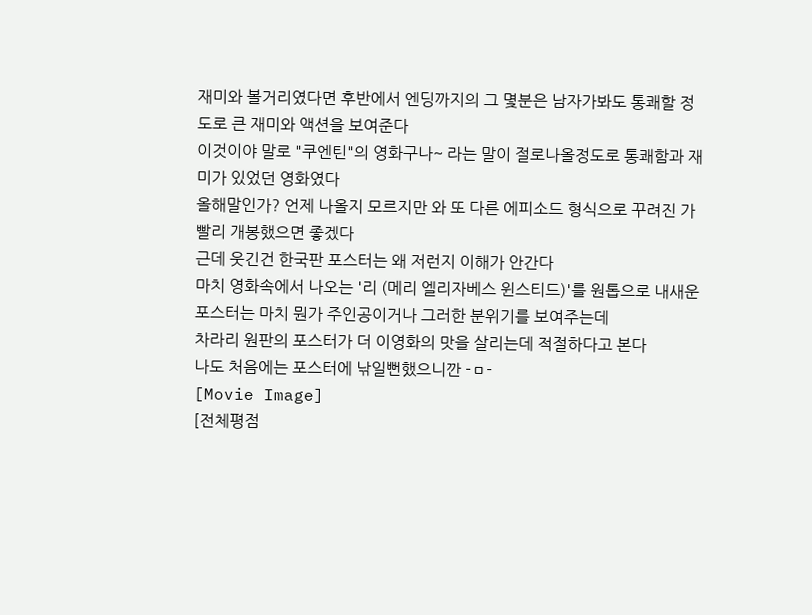재미와 볼거리였다면 후반에서 엔딩까지의 그 몇분은 남자가봐도 통쾌할 정도로 큰 재미와 액션을 보여준다
이것이야 말로 "쿠엔틴"의 영화구나~ 라는 말이 절로나올정도로 통쾌함과 재미가 있었던 영화였다
올해말인가? 언제 나올지 모르지만 와 또 다른 에피소드 형식으로 꾸려진 가 빨리 개봉했으면 좋겠다
근데 웃긴건 한국판 포스터는 왜 저런지 이해가 안간다
마치 영화속에서 나오는 '리 (메리 엘리자베스 윈스티드)'를 원톱으로 내새운 포스터는 마치 뭔가 주인공이거나 그러한 분위기를 보여주는데
차라리 원판의 포스터가 더 이영화의 맛을 살리는데 적절하다고 본다
나도 처음에는 포스터에 낚일뻔했으니깐 -ㅁ-
[Movie Image]
[전체평점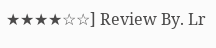★★★★☆☆] Review By. Lr